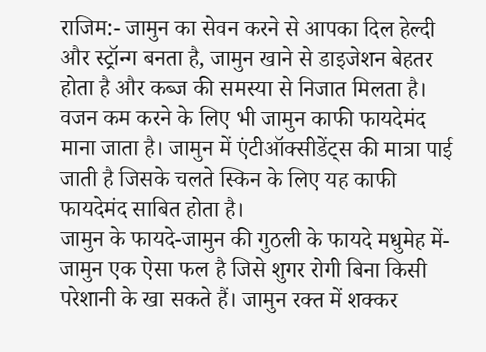राजिम:- जामुन का सेवन करने से आपका दिल हेल्दी और स्ट्रॉन्ग बनता है, जामुन खाने से डाइजेशन बेहतर होता है और कब्ज की समस्या से निजात मिलता है। वजन कम करने के लिए भी जामुन काफी फायदेमंद माना जाता है। जामुन में एंटीऑक्सीडेंट्स की मात्रा पाई जाती है जिसके चलते स्किन के लिए यह काफी फायदेमंद साबित होता है।
जामुन के फायदे-जामुन की गुठली के फायदे मधुमेह में-जामुन एक ऐसा फल है जिसे शुगर रोगी बिना किसी परेशानी के खा सकते हैं। जामुन रक्त में शक्कर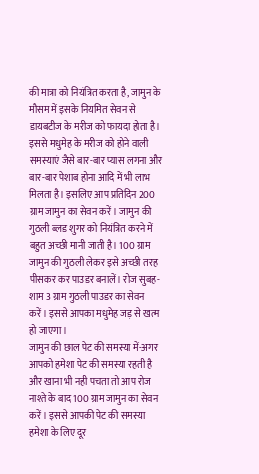की मात्रा को नियंत्रित करता है, जामुन के मौसम में इसके नियमित सेवन से डायबटीज के मरीज को फायदा होता है। इससे मधुमेह के मरीज को होने वाली समस्याएं जैसे बार-बार प्यास लगना और बार-बार पेशाब होना आदि में भी लाभ मिलता है। इसलिए आप प्रतिदिन 200 ग्राम जामुन का सेवन करें। जामुन की गुठली ब्लड शुगर को नियंत्रित करने में बहुत अच्छी मानी जाती है। 100 ग्राम जामुन की गुठली लेकर इसे अच्छी तरह पीसकर कर पाउडर बनालें। रोज सुबह-शाम 3 ग्राम गुठली पाउडर का सेवन करें। इससे आपका मधुमेह जड़ से खत्म हो जाएगा।
जामुन की छाल पेट की समस्या में-अगर आपको हमेशा पेट की समस्या रहती है और खाना भी नही पचता तो आप रोज नाश्ते के बाद 100 ग्राम जामुन का सेवन करें। इससे आपकी पेट की समस्या हमेशा के लिए दूर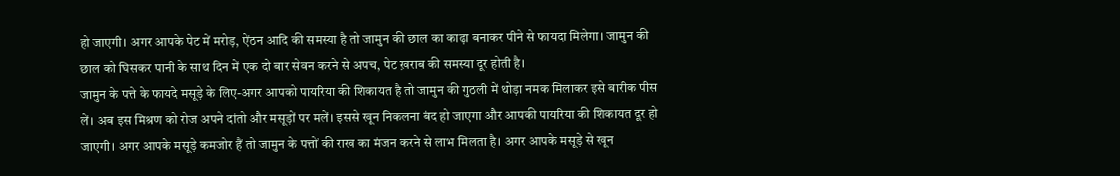हो जाएगी। अगर आपके पेट में मरोड़, ऐंठन आदि की समस्या है तो जामुन की छाल का काढ़ा बनाकर पीने से फायदा मिलेगा। जामुन की छाल को घिसकर पानी के साथ दिन में एक दो बार सेवन करने से अपच, पेट ख़राब की समस्या दूर होती है।
जामुन के पत्ते के फायदे मसूड़े के लिए-अगर आपको पायरिया की शिकायत है तो जामुन की गुठली में थोड़ा नमक मिलाकर इसे बारीक पीस लें। अब इस मिश्रण को रोज अपने दांतो और मसूड़ों पर मलें। इससे खून निकलना बंद हो जाएगा और आपकी पायरिया की शिकायत दूर हो जाएगी। अगर आपके मसूड़े कमजोर हैं तो जामुन के पत्तों की राख का मंजन करने से लाभ मिलता है। अगर आपके मसूड़े से खून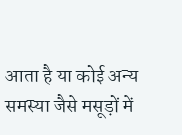आता है या कोई अन्य समस्या जैसे मसूड़ों में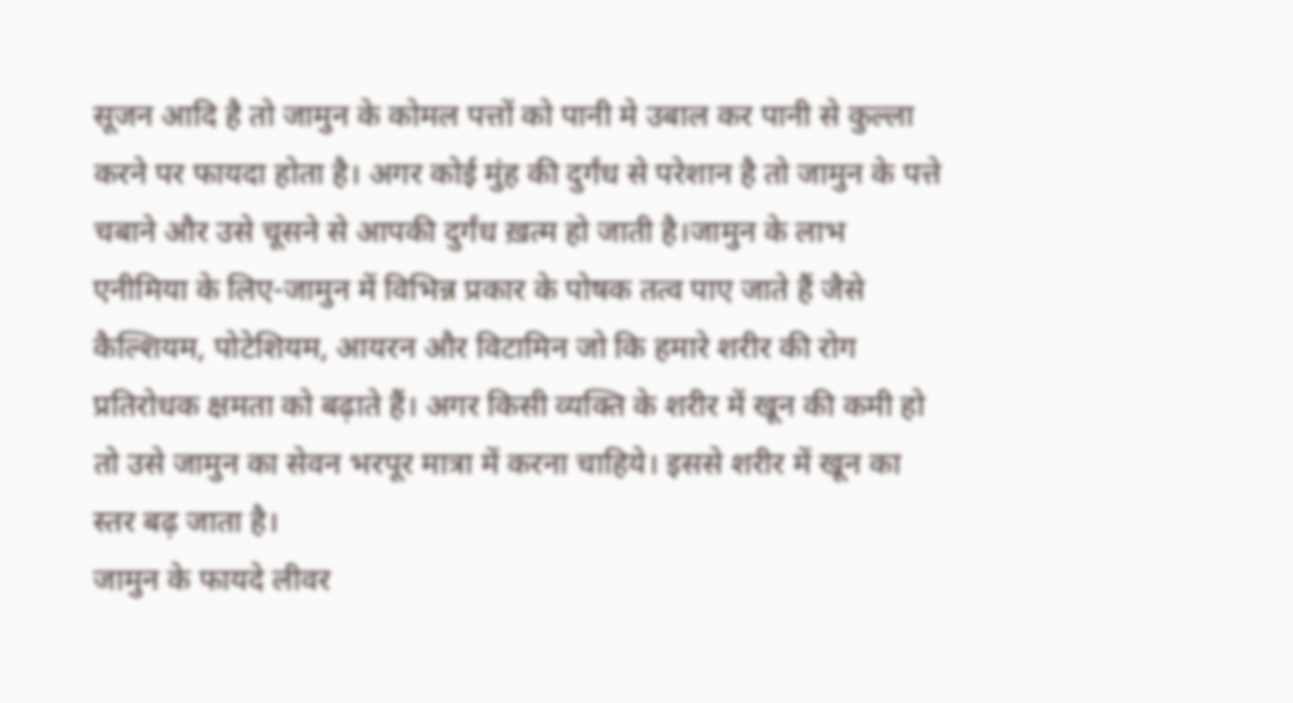सूजन आदि है तो जामुन के कोमल पत्तों को पानी मे उबाल कर पानी से कुल्ला करने पर फायदा होता है। अगर कोई मुंह की दुर्गंध से परेशान है तो जामुन के पत्ते चबाने और उसे चूसने से आपकी दुर्गंध ख़त्म हो जाती है।जामुन के लाभ एनीमिया के लिए-जामुन में विभिन्न प्रकार के पोषक तत्व पाए जाते हैं जैसे कैल्शियम, पोटेशियम, आयरन और विटामिन जो कि हमारे शरीर की रोग प्रतिरोधक क्षमता को बढ़ाते हैं। अगर किसी व्यक्ति के शरीर में खून की कमी हो तो उसे जामुन का सेवन भरपूर मात्रा में करना चाहिये। इससे शरीर में खून का स्तर बढ़ जाता है।
जामुन के फायदे लीवर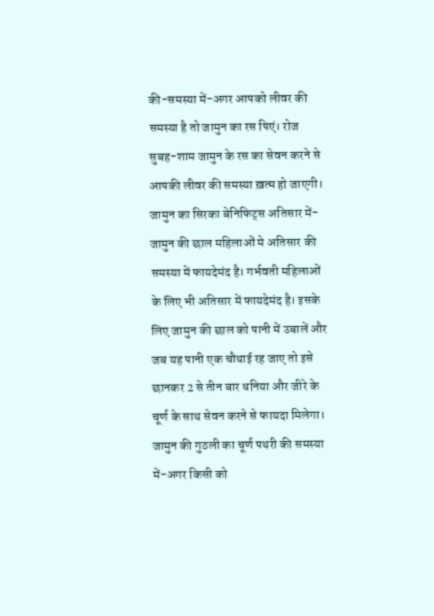की-समस्या में-अगर आपको लीवर की समस्या है तो जामुन का रस पिएं। रोज सुबह-शाम जामुन के रस का सेवन करने से आपकी लीवर की समस्या ख़त्म हो जाएगी। जामुन का सिरका बेनिफिट्स अतिसार में-जामुन की छाल महिलाओं मे अतिसार की समस्या में फायदेमंद है। गर्भवती महिलाओं के लिए भी अतिसार में फायदेमंद है। इसके लिए जामुन की छाल को पानी में उबालें और जब यह पानी एक चौथाई रह जाए तो इसे छानकर 2 से तीन बार धनिया और जीरे के चूर्ण के साथ सेवन करने से फायदा मिलेगा। जामुन की गुठली का चूर्ण पथरी की समस्या में-अगर किसी को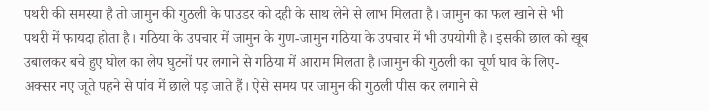पथरी की समस्या है तो जामुन की गुठली के पाउडर को दही के साथ लेने से लाभ मिलता है। जामुन का फल खाने से भी पथरी में फायदा होता है। गठिया के उपचार में जामुन के गुण-जामुन गठिया के उपचार में भी उपयोगी है। इसकी छाल को खूब उबालकर बचे हुए घोल का लेप घुटनों पर लगाने से गठिया में आराम मिलता है।जामुन की गुठली का चूर्ण घाव के लिए-अक्सर नए जूते पहने से पांव में छाले पड़ जाते हैं। ऐसे समय पर जामुन की गुठली पीस कर लगाने से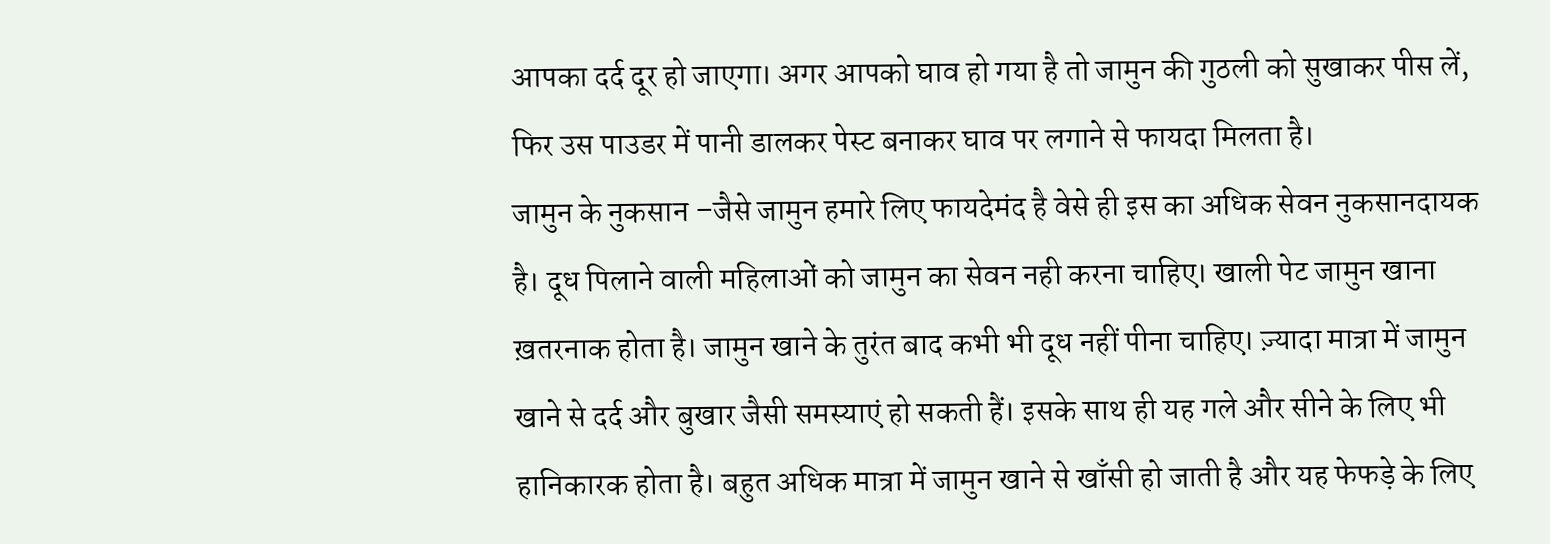आपका दर्द दूर हो जाएगा। अगर आपको घाव हो गया है तो जामुन की गुठली को सुखाकर पीस लें, फिर उस पाउडर में पानी डालकर पेस्ट बनाकर घाव पर लगाने से फायदा मिलता है।
जामुन के नुकसान –जैसे जामुन हमारे लिए फायदेमंद है वेसे ही इस का अधिक सेवन नुकसानदायक है। दूध पिलाने वाली महिलाओं को जामुन का सेवन नही करना चाहिए। खाली पेट जामुन खाना ख़तरनाक होता है। जामुन खाने के तुरंत बाद कभी भी दूध नहीं पीना चाहिए। ज़्यादा मात्रा में जामुन खाने से दर्द और बुखार जैसी समस्याएं हो सकती हैं। इसके साथ ही यह गले और सीने के लिए भी हानिकारक होता है। बहुत अधिक मात्रा में जामुन खाने से खाँसी हो जाती है और यह फेफड़े के लिए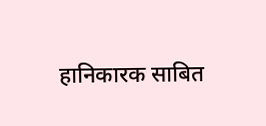हानिकारक साबित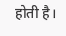होती है।